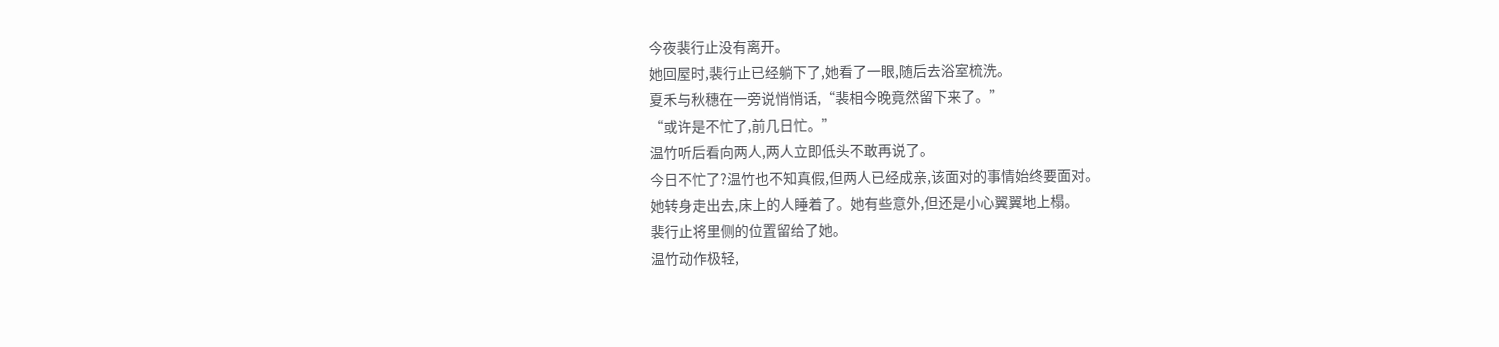今夜裴行止没有离开。
她回屋时,裴行止已经躺下了,她看了一眼,随后去浴室梳洗。
夏禾与秋穗在一旁说悄悄话,“裴相今晚竟然留下来了。”
“或许是不忙了,前几日忙。”
温竹听后看向两人,两人立即低头不敢再说了。
今日不忙了?温竹也不知真假,但两人已经成亲,该面对的事情始终要面对。
她转身走出去,床上的人睡着了。她有些意外,但还是小心翼翼地上榻。
裴行止将里侧的位置留给了她。
温竹动作极轻,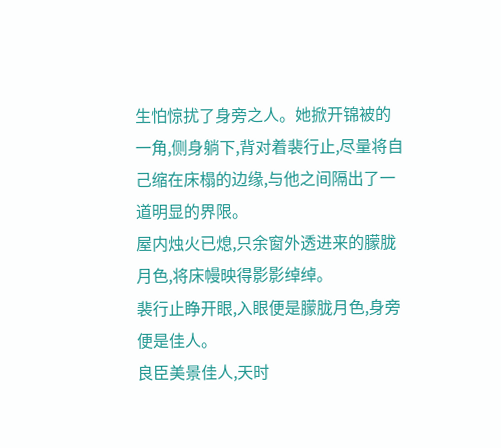生怕惊扰了身旁之人。她掀开锦被的一角,侧身躺下,背对着裴行止,尽量将自己缩在床榻的边缘,与他之间隔出了一道明显的界限。
屋内烛火已熄,只余窗外透进来的朦胧月色,将床幔映得影影绰绰。
裴行止睁开眼,入眼便是朦胧月色,身旁便是佳人。
良臣美景佳人,天时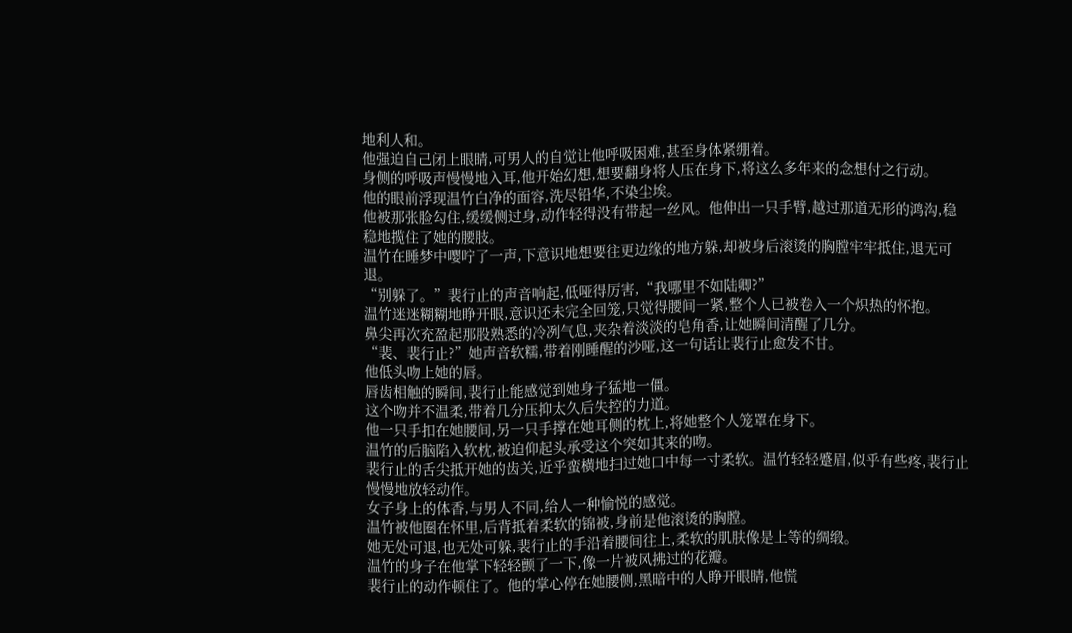地利人和。
他强迫自己闭上眼睛,可男人的自觉让他呼吸困难,甚至身体紧绷着。
身侧的呼吸声慢慢地入耳,他开始幻想,想要翻身将人压在身下,将这么多年来的念想付之行动。
他的眼前浮现温竹白净的面容,洗尽铅华,不染尘埃。
他被那张脸勾住,缓缓侧过身,动作轻得没有带起一丝风。他伸出一只手臂,越过那道无形的鸿沟,稳稳地揽住了她的腰肢。
温竹在睡梦中嘤咛了一声,下意识地想要往更边缘的地方躲,却被身后滚烫的胸膛牢牢抵住,退无可退。
“别躲了。”裴行止的声音响起,低哑得厉害,“我哪里不如陆卿?”
温竹迷迷糊糊地睁开眼,意识还未完全回笼,只觉得腰间一紧,整个人已被卷入一个炽热的怀抱。
鼻尖再次充盈起那股熟悉的冷冽气息,夹杂着淡淡的皂角香,让她瞬间清醒了几分。
“裴、裴行止?”她声音软糯,带着刚睡醒的沙哑,这一句话让裴行止愈发不甘。
他低头吻上她的唇。
唇齿相触的瞬间,裴行止能感觉到她身子猛地一僵。
这个吻并不温柔,带着几分压抑太久后失控的力道。
他一只手扣在她腰间,另一只手撑在她耳侧的枕上,将她整个人笼罩在身下。
温竹的后脑陷入软枕,被迫仰起头承受这个突如其来的吻。
裴行止的舌尖抵开她的齿关,近乎蛮横地扫过她口中每一寸柔软。温竹轻轻蹙眉,似乎有些疼,裴行止慢慢地放轻动作。
女子身上的体香,与男人不同,给人一种愉悦的感觉。
温竹被他圈在怀里,后背抵着柔软的锦被,身前是他滚烫的胸膛。
她无处可退,也无处可躲,裴行止的手沿着腰间往上,柔软的肌肤像是上等的绸缎。
温竹的身子在他掌下轻轻颤了一下,像一片被风拂过的花瓣。
裴行止的动作顿住了。他的掌心停在她腰侧,黑暗中的人睁开眼睛,他慌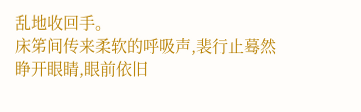乱地收回手。
床笫间传来柔软的呼吸声,裴行止蓦然睁开眼睛,眼前依旧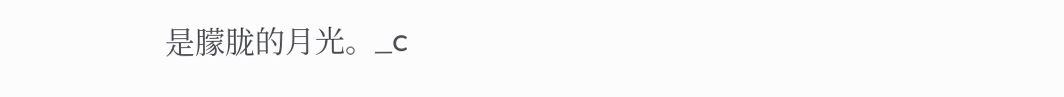是朦胧的月光。_c